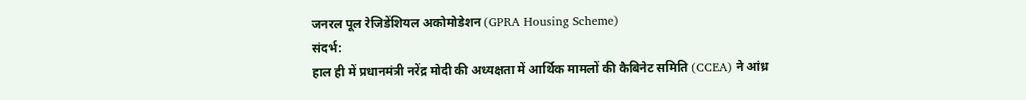जनरल पूल रेजिडेंशियल अकोमोडेशन (GPRA Housing Scheme)
संदर्भ:
हाल ही में प्रधानमंत्री नरेंद्र मोदी की अध्यक्षता में आर्थिक मामलों की कैबिनेट समिति (CCEA) ने आंध्र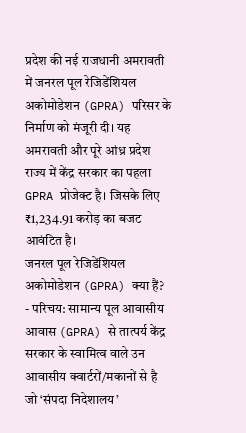प्रदेश की नई राजधानी अमरावती में जनरल पूल रेजिडेंशियल अकोमोडेशन (GPRA) परिसर के निर्माण को मंजूरी दी। यह अमरावती और पूरे आंध्र प्रदेश राज्य में केंद्र सरकार का पहला GPRA प्रोजेक्ट है। जिसके लिए ₹1,234.91 करोड़ का बजट आवंटित है।
जनरल पूल रेजिडेंशियल अकोमोडेशन (GPRA) क्या हैं?
- परिचय: सामान्य पूल आवासीय आवास (GPRA) से तात्पर्य केंद्र सरकार के स्वामित्व वाले उन आवासीय क्वार्टरों/मकानों से है जो ‘संपदा निदेशालय’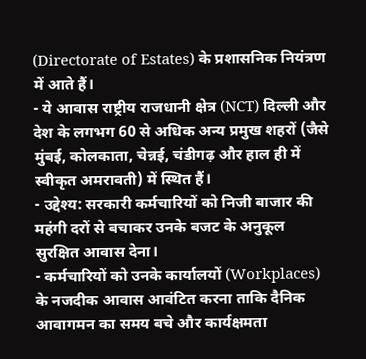(Directorate of Estates) के प्रशासनिक नियंत्रण में आते हैं।
- ये आवास राष्ट्रीय राजधानी क्षेत्र (NCT) दिल्ली और देश के लगभग 60 से अधिक अन्य प्रमुख शहरों (जैसे मुंबई, कोलकाता, चेन्नई, चंडीगढ़ और हाल ही में स्वीकृत अमरावती) में स्थित हैं।
- उद्देश्य: सरकारी कर्मचारियों को निजी बाजार की महंगी दरों से बचाकर उनके बजट के अनुकूल सुरक्षित आवास देना।
- कर्मचारियों को उनके कार्यालयों (Workplaces) के नजदीक आवास आवंटित करना ताकि दैनिक आवागमन का समय बचे और कार्यक्षमता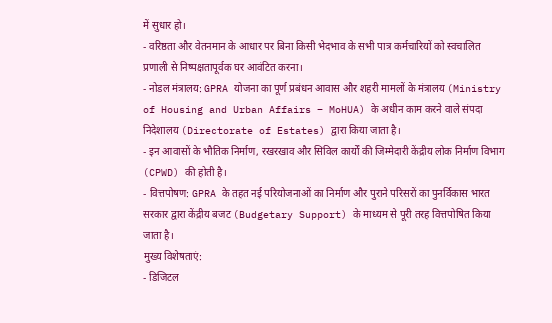में सुधार हो।
- वरिष्ठता और वेतनमान के आधार पर बिना किसी भेदभाव के सभी पात्र कर्मचारियों को स्वचालित प्रणाली से निष्पक्षतापूर्वक घर आवंटित करना।
- नोडल मंत्रालय: GPRA योजना का पूर्ण प्रबंधन आवास और शहरी मामलों के मंत्रालय (Ministry of Housing and Urban Affairs – MoHUA) के अधीन काम करने वाले संपदा निदेशालय (Directorate of Estates) द्वारा किया जाता है।
- इन आवासों के भौतिक निर्माण, रखरखाव और सिविल कार्यों की जिम्मेदारी केंद्रीय लोक निर्माण विभाग (CPWD) की होती है।
- वित्तपोषण: GPRA के तहत नई परियोजनाओं का निर्माण और पुराने परिसरों का पुनर्विकास भारत सरकार द्वारा केंद्रीय बजट (Budgetary Support) के माध्यम से पूरी तरह वित्तपोषित किया जाता है।
मुख्य विशेषताएं:
- डिजिटल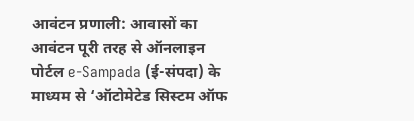आवंटन प्रणाली: आवासों का आवंटन पूरी तरह से ऑनलाइन पोर्टल e-Sampada (ई-संपदा) के माध्यम से ‘ऑटोमेटेड सिस्टम ऑफ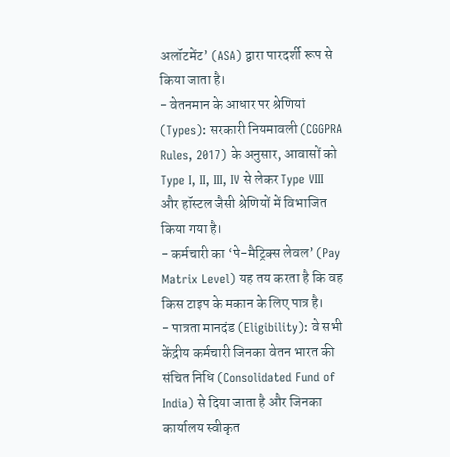अलॉटमेंट’ (ASA) द्वारा पारदर्शी रूप से किया जाता है।
- वेतनमान के आधार पर श्रेणियां (Types): सरकारी नियमावली (CGGPRA Rules, 2017) के अनुसार, आवासों को Type I, II, III, IV से लेकर Type VIII और हॉस्टल जैसी श्रेणियों में विभाजित किया गया है।
- कर्मचारी का ‘पे-मैट्रिक्स लेवल’ (Pay Matrix Level) यह तय करता है कि वह किस टाइप के मकान के लिए पात्र है।
- पात्रता मानदंड (Eligibility): वे सभी केंद्रीय कर्मचारी जिनका वेतन भारत की संचित निधि (Consolidated Fund of India) से दिया जाता है और जिनका कार्यालय स्वीकृत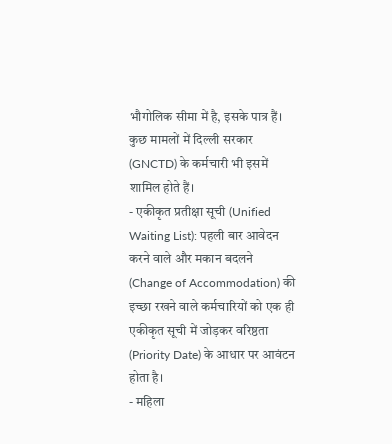भौगोलिक सीमा में है, इसके पात्र हैं। कुछ मामलों में दिल्ली सरकार (GNCTD) के कर्मचारी भी इसमें शामिल होते हैं।
- एकीकृत प्रतीक्षा सूची (Unified Waiting List): पहली बार आवेदन करने वाले और मकान बदलने (Change of Accommodation) की इच्छा रखने वाले कर्मचारियों को एक ही एकीकृत सूची में जोड़कर वरिष्ठता (Priority Date) के आधार पर आवंटन होता है।
- महिला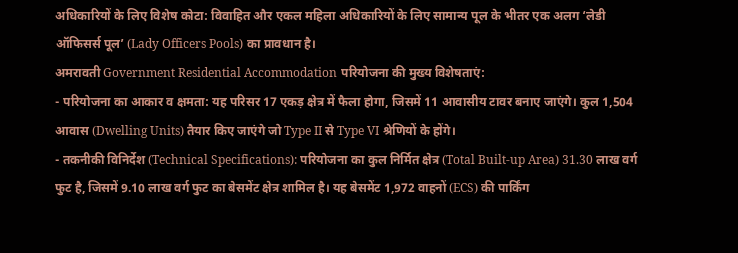अधिकारियों के लिए विशेष कोटा: विवाहित और एकल महिला अधिकारियों के लिए सामान्य पूल के भीतर एक अलग ‘लेडी ऑफिसर्स पूल’ (Lady Officers Pools) का प्रावधान है।
अमरावती Government Residential Accommodation परियोजना की मुख्य विशेषताएं:
- परियोजना का आकार व क्षमता: यह परिसर 17 एकड़ क्षेत्र में फैला होगा, जिसमें 11 आवासीय टावर बनाए जाएंगे। कुल 1,504 आवास (Dwelling Units) तैयार किए जाएंगे जो Type II से Type VI श्रेणियों के होंगे।
- तकनीकी विनिर्देश (Technical Specifications): परियोजना का कुल निर्मित क्षेत्र (Total Built-up Area) 31.30 लाख वर्ग फुट है, जिसमें 9.10 लाख वर्ग फुट का बेसमेंट क्षेत्र शामिल है। यह बेसमेंट 1,972 वाहनों (ECS) की पार्किंग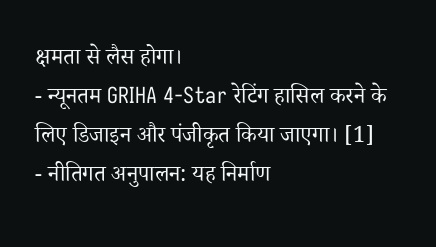क्षमता से लैस होगा।
- न्यूनतम GRIHA 4-Star रेटिंग हासिल करने के लिए डिजाइन और पंजीकृत किया जाएगा। [1]
- नीतिगत अनुपालन: यह निर्माण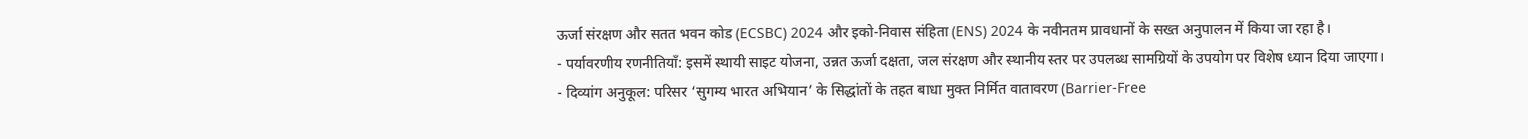ऊर्जा संरक्षण और सतत भवन कोड (ECSBC) 2024 और इको-निवास संहिता (ENS) 2024 के नवीनतम प्रावधानों के सख्त अनुपालन में किया जा रहा है।
- पर्यावरणीय रणनीतियाँ: इसमें स्थायी साइट योजना, उन्नत ऊर्जा दक्षता, जल संरक्षण और स्थानीय स्तर पर उपलब्ध सामग्रियों के उपयोग पर विशेष ध्यान दिया जाएगा।
- दिव्यांग अनुकूल: परिसर ‘सुगम्य भारत अभियान’ के सिद्धांतों के तहत बाधा मुक्त निर्मित वातावरण (Barrier-Free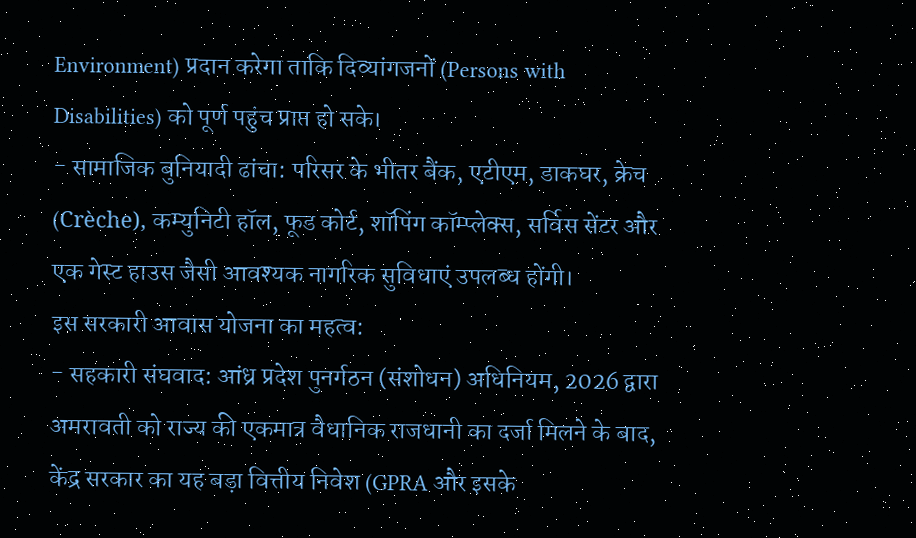Environment) प्रदान करेगा ताकि दिव्यांगजनों (Persons with Disabilities) को पूर्ण पहुंच प्राप्त हो सके।
- सामाजिक बुनियादी ढांचा: परिसर के भीतर बैंक, एटीएम, डाकघर, क्रेच (Crèche), कम्युनिटी हॉल, फूड कोर्ट, शॉपिंग कॉम्प्लेक्स, सर्विस सेंटर और एक गेस्ट हाउस जैसी आवश्यक नागरिक सुविधाएं उपलब्ध होंगी।
इस सरकारी आवास योजना का महत्व:
- सहकारी संघवाद: आंध्र प्रदेश पुनर्गठन (संशोधन) अधिनियम, 2026 द्वारा अमरावती को राज्य की एकमात्र वैधानिक राजधानी का दर्जा मिलने के बाद, केंद्र सरकार का यह बड़ा वित्तीय निवेश (GPRA और इसके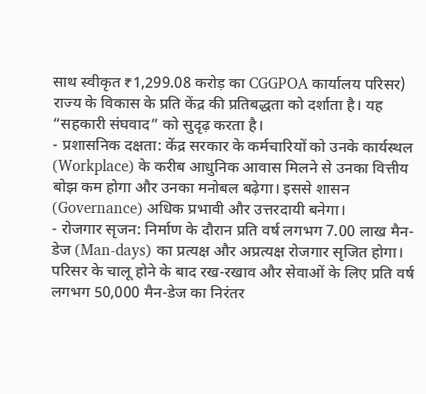साथ स्वीकृत ₹1,299.08 करोड़ का CGGPOA कार्यालय परिसर) राज्य के विकास के प्रति केंद्र की प्रतिबद्धता को दर्शाता है। यह “सहकारी संघवाद” को सुदृढ़ करता है।
- प्रशासनिक दक्षता: केंद्र सरकार के कर्मचारियों को उनके कार्यस्थल (Workplace) के करीब आधुनिक आवास मिलने से उनका वित्तीय बोझ कम होगा और उनका मनोबल बढ़ेगा। इससे शासन (Governance) अधिक प्रभावी और उत्तरदायी बनेगा।
- रोजगार सृजन: निर्माण के दौरान प्रति वर्ष लगभग 7.00 लाख मैन-डेज (Man-days) का प्रत्यक्ष और अप्रत्यक्ष रोजगार सृजित होगा। परिसर के चालू होने के बाद रख-रखाव और सेवाओं के लिए प्रति वर्ष लगभग 50,000 मैन-डेज का निरंतर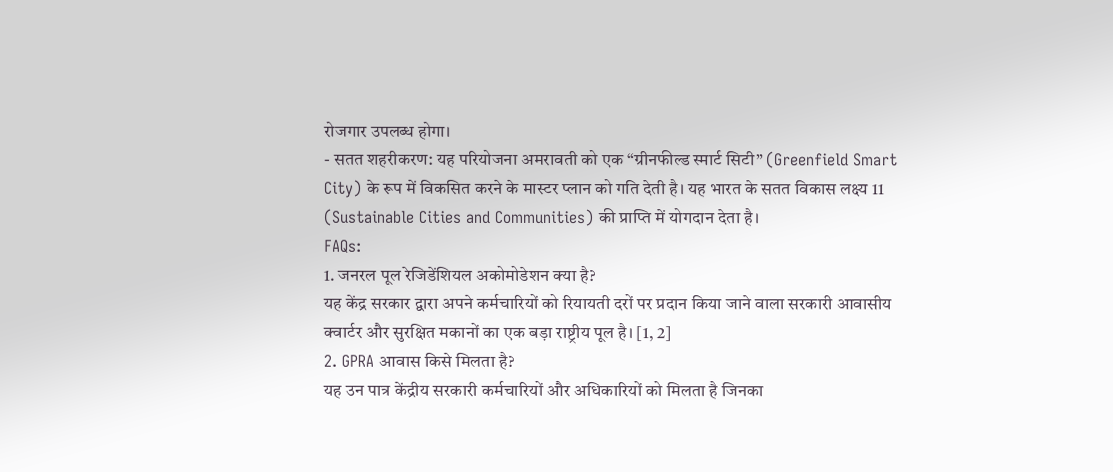रोजगार उपलब्ध होगा।
- सतत शहरीकरण: यह परियोजना अमरावती को एक “ग्रीनफील्ड स्मार्ट सिटी” (Greenfield Smart City) के रूप में विकसित करने के मास्टर प्लान को गति देती है। यह भारत के सतत विकास लक्ष्य 11 (Sustainable Cities and Communities) की प्राप्ति में योगदान देता है।
FAQs:
1. जनरल पूल रेजिडेंशियल अकोमोडेशन क्या है?
यह केंद्र सरकार द्वारा अपने कर्मचारियों को रियायती दरों पर प्रदान किया जाने वाला सरकारी आवासीय क्वार्टर और सुरक्षित मकानों का एक बड़ा राष्ट्रीय पूल है। [1, 2]
2. GPRA आवास किसे मिलता है?
यह उन पात्र केंद्रीय सरकारी कर्मचारियों और अधिकारियों को मिलता है जिनका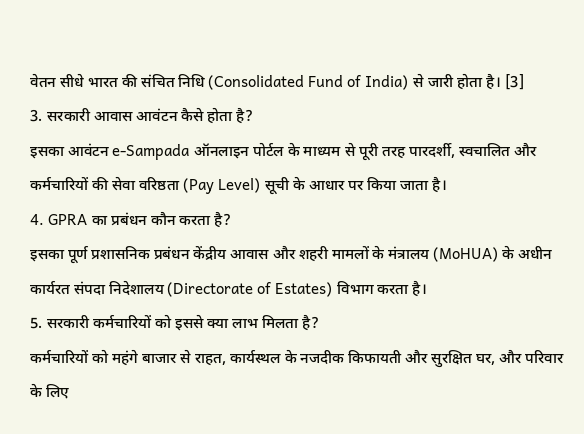वेतन सीधे भारत की संचित निधि (Consolidated Fund of India) से जारी होता है। [3]
3. सरकारी आवास आवंटन कैसे होता है?
इसका आवंटन e-Sampada ऑनलाइन पोर्टल के माध्यम से पूरी तरह पारदर्शी, स्वचालित और कर्मचारियों की सेवा वरिष्ठता (Pay Level) सूची के आधार पर किया जाता है।
4. GPRA का प्रबंधन कौन करता है?
इसका पूर्ण प्रशासनिक प्रबंधन केंद्रीय आवास और शहरी मामलों के मंत्रालय (MoHUA) के अधीन कार्यरत संपदा निदेशालय (Directorate of Estates) विभाग करता है।
5. सरकारी कर्मचारियों को इससे क्या लाभ मिलता है?
कर्मचारियों को महंगे बाजार से राहत, कार्यस्थल के नजदीक किफायती और सुरक्षित घर, और परिवार के लिए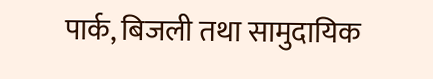पार्क, बिजली तथा सामुदायिक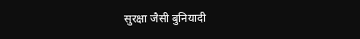सुरक्षा जैसी बुनियादी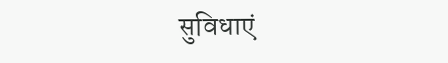सुविधाएं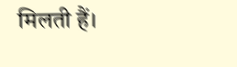मिलती हैं।